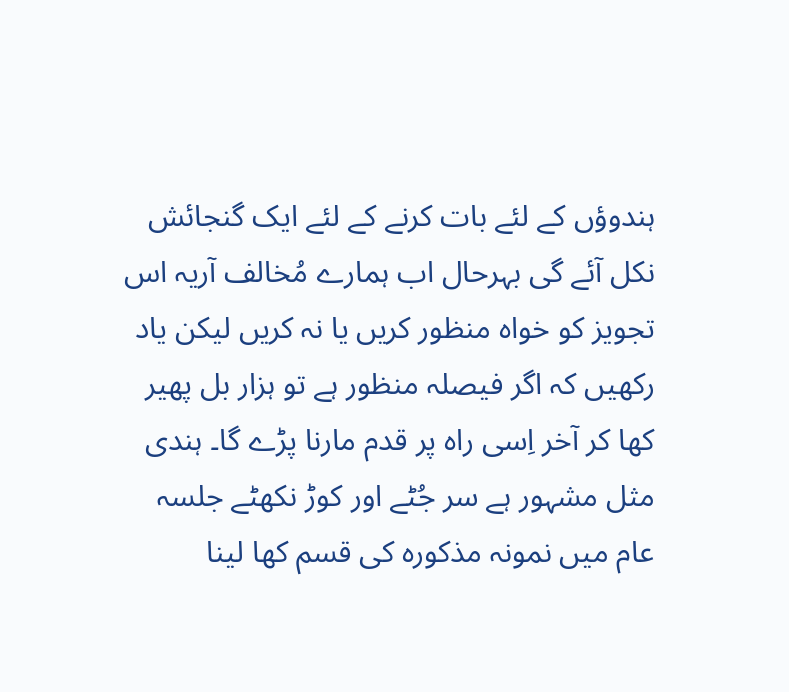ہندوؤں کے لئے بات کرنے کے لئے ایک گنجائش نکل آئے گی بہرحال اب ہمارے مُخالف آریہ اس تجویز کو خواہ منظور کریں یا نہ کریں لیکن یاد رکھیں کہ اگر فیصلہ منظور ہے تو ہزار بل پھیر کھا کر آخر اِسی راہ پر قدم مارنا پڑے گا۔ ہندی مثل مشہور ہے سر جُٹے اور کوڑ نکھٹے جلسہ عام میں نمونہ مذکورہ کی قسم کھا لینا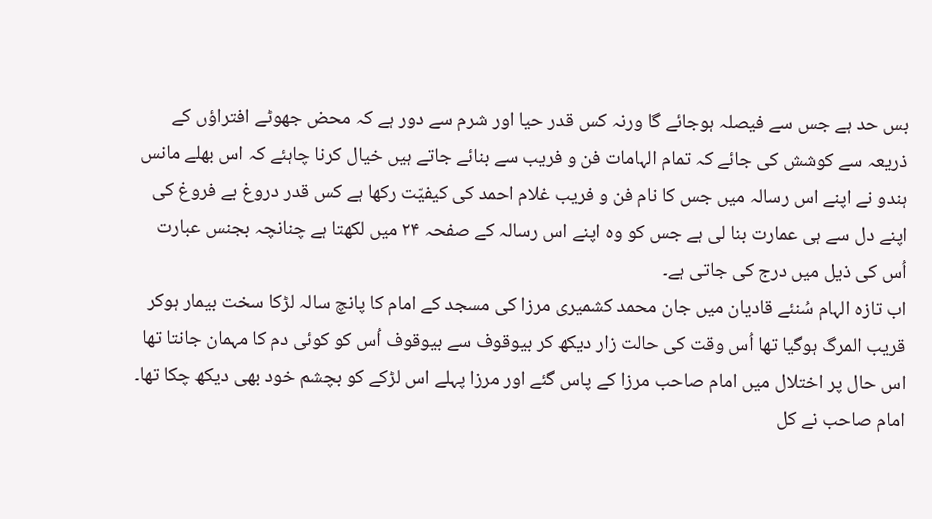بس حد ہے جس سے فیصلہ ہوجائے گا ورنہ کس قدر حیا اور شرم سے دور ہے کہ محض جھوٹے افتراؤں کے ذریعہ سے کوشش کی جائے کہ تمام الہامات فن و فریب سے بنائے جاتے ہیں خیال کرنا چاہئے کہ اس بھلے مانس ہندو نے اپنے اس رسالہ میں جس کا نام فن و فریب غلام احمد کی کیفیّت رکھا ہے کس قدر دروغ بے فروغ کی اپنے دل سے ہی عمارت بنا لی ہے جس کو وہ اپنے اس رسالہ کے صفحہ ۲۴ میں لکھتا ہے چنانچہ بجنس عبارت اُس کی ذیل میں درج کی جاتی ہے۔
اب تازہ الہام سُنئے قادیان میں جان محمد کشمیری مرزا کی مسجد کے امام کا پانچ سالہ لڑکا سخت بیمار ہوکر قریب المرگ ہوگیا تھا اُس وقت کی حالت زار دیکھ کر بیوقوف سے بیوقوف اُس کو کوئی دم کا مہمان جانتا تھا اس حال پر اختلال میں امام صاحب مرزا کے پاس گئے اور مرزا پہلے اس لڑکے کو بچشم خود بھی دیکھ چکا تھا۔ امام صاحب نے کل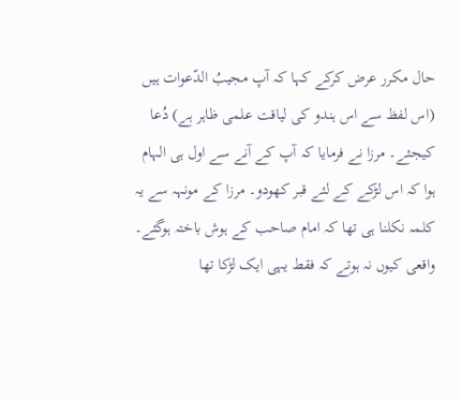حال مکرر عرض کرکے کہا کہ آپ مجیبُ الدّعوات ہیں (اس لفظ سے اس ہندو کی لیاقت علمی ظاہر ہے) دُعا کیجئے۔ مرزا نے فرمایا کہ آپ کے آنے سے اول ہی الہام ہوا کہ اس لڑکے کے لئے قبر کھودو۔ مرزا کے مونہہ سے یہ کلمہ نکلنا ہی تھا کہ امام صاحب کے ہوش باختہ ہوگئے۔ واقعی کیوں نہ ہوتے کہ فقط یہی ایک لڑکا تھا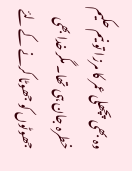وہ بھی پچھلی عمر کا مرزا تو نیم حکیم خطرہ جان ہی تھا۔ مگر خدا بھی جھوٹوں کو جھوٹا کرنے کے لئے